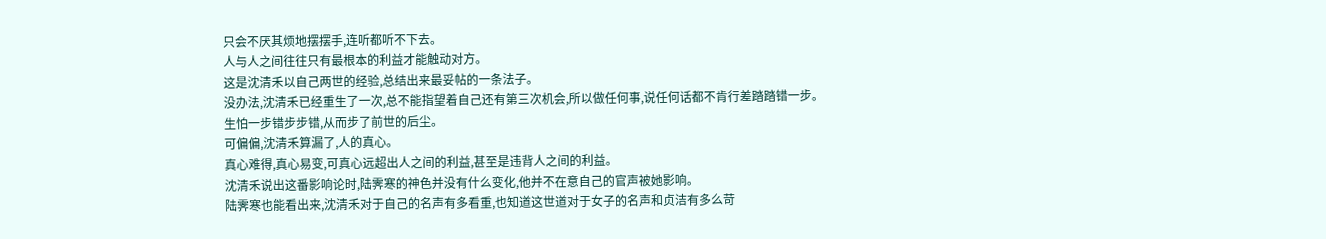只会不厌其烦地摆摆手,连听都听不下去。
人与人之间往往只有最根本的利益才能触动对方。
这是沈清禾以自己两世的经验,总结出来最妥帖的一条法子。
没办法,沈清禾已经重生了一次,总不能指望着自己还有第三次机会,所以做任何事,说任何话都不肯行差踏踏错一步。
生怕一步错步步错,从而步了前世的后尘。
可偏偏,沈清禾算漏了,人的真心。
真心难得,真心易变,可真心远超出人之间的利益,甚至是违背人之间的利益。
沈清禾说出这番影响论时,陆霁寒的神色并没有什么变化,他并不在意自己的官声被她影响。
陆霁寒也能看出来,沈清禾对于自己的名声有多看重,也知道这世道对于女子的名声和贞洁有多么苛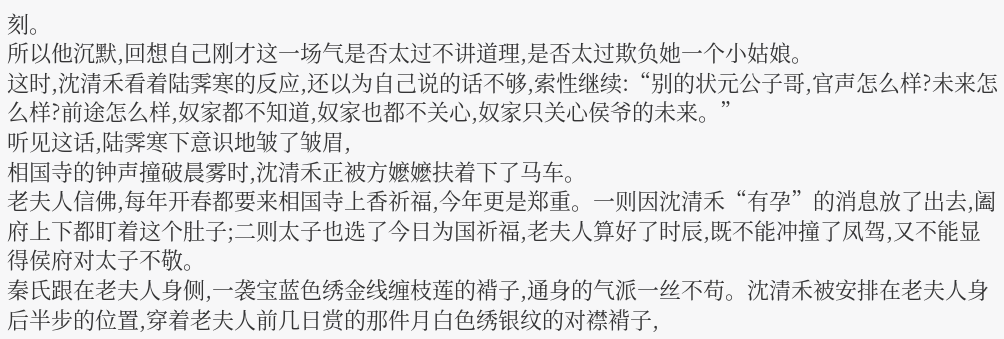刻。
所以他沉默,回想自己刚才这一场气是否太过不讲道理,是否太过欺负她一个小姑娘。
这时,沈清禾看着陆霁寒的反应,还以为自己说的话不够,索性继续:“别的状元公子哥,官声怎么样?未来怎么样?前途怎么样,奴家都不知道,奴家也都不关心,奴家只关心侯爷的未来。”
听见这话,陆霁寒下意识地皱了皱眉,
相国寺的钟声撞破晨雾时,沈清禾正被方嬷嬷扶着下了马车。
老夫人信佛,每年开春都要来相国寺上香祈福,今年更是郑重。一则因沈清禾“有孕”的消息放了出去,阖府上下都盯着这个肚子;二则太子也选了今日为国祈福,老夫人算好了时辰,既不能冲撞了凤驾,又不能显得侯府对太子不敬。
秦氏跟在老夫人身侧,一袭宝蓝色绣金线缠枝莲的褙子,通身的气派一丝不苟。沈清禾被安排在老夫人身后半步的位置,穿着老夫人前几日赏的那件月白色绣银纹的对襟褙子,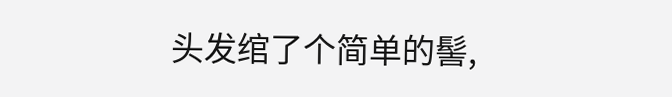头发绾了个简单的髻,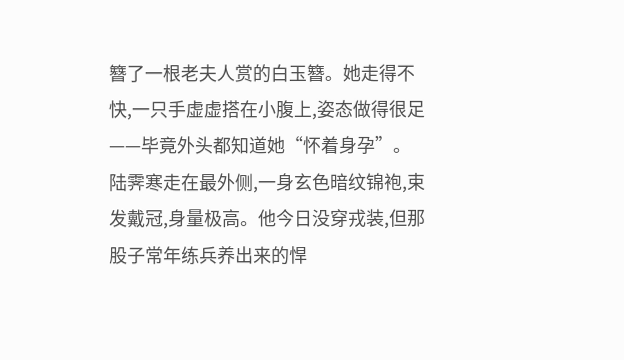簪了一根老夫人赏的白玉簪。她走得不快,一只手虚虚搭在小腹上,姿态做得很足——毕竟外头都知道她“怀着身孕”。
陆霁寒走在最外侧,一身玄色暗纹锦袍,束发戴冠,身量极高。他今日没穿戎装,但那股子常年练兵养出来的悍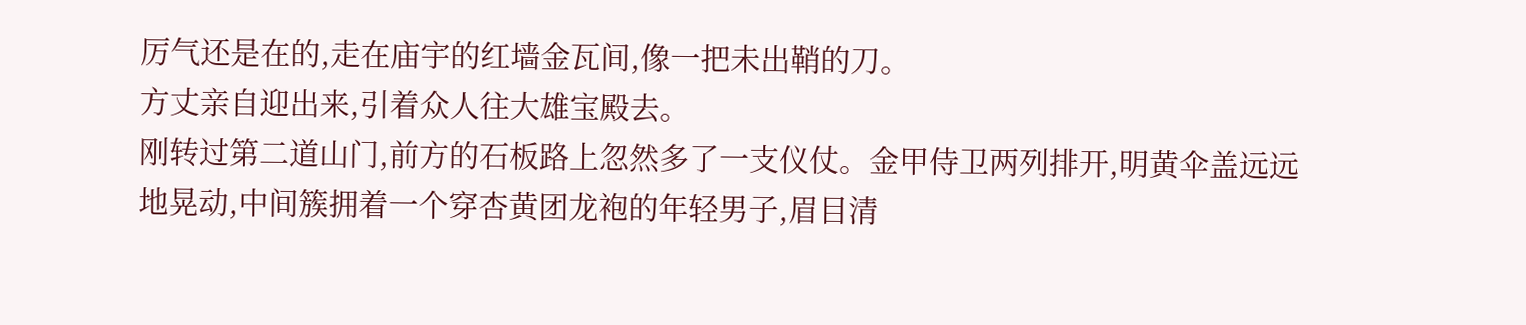厉气还是在的,走在庙宇的红墙金瓦间,像一把未出鞘的刀。
方丈亲自迎出来,引着众人往大雄宝殿去。
刚转过第二道山门,前方的石板路上忽然多了一支仪仗。金甲侍卫两列排开,明黄伞盖远远地晃动,中间簇拥着一个穿杏黄团龙袍的年轻男子,眉目清